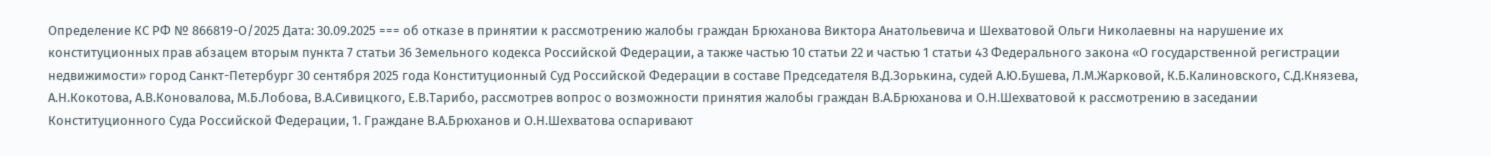Определение КС РФ № 866819-О/2025 Дата: 30.09.2025 === об отказе в принятии к рассмотрению жалобы граждан Брюханова Виктора Анатольевича и Шехватовой Ольги Николаевны на нарушение их конституционных прав абзацем вторым пункта 7 статьи 36 Земельного кодекса Российской Федерации, а также частью 10 статьи 22 и частью 1 статьи 43 Федерального закона «О государственной регистрации недвижимости» город Санкт-Петербург 30 сентября 2025 года Конституционный Суд Российской Федерации в составе Председателя В.Д.Зорькина, судей А.Ю.Бушева, Л.М.Жарковой, К.Б.Калиновского, С.Д.Князева, А.Н.Кокотова, А.В.Коновалова, М.Б.Лобова, В.А.Сивицкого, Е.В.Тарибо, рассмотрев вопрос о возможности принятия жалобы граждан В.А.Брюханова и О.Н.Шехватовой к рассмотрению в заседании Конституционного Суда Российской Федерации, 1. Граждане В.А.Брюханов и О.Н.Шехватова оспаривают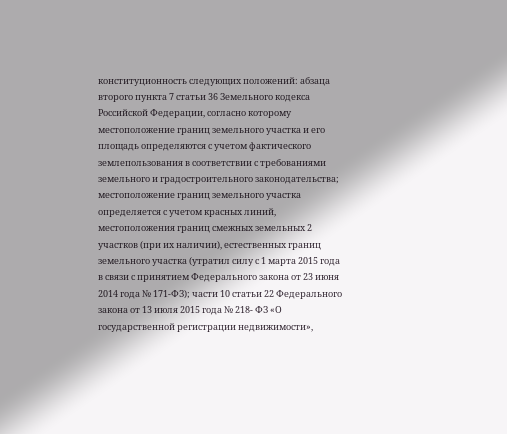конституционность следующих положений: абзаца второго пункта 7 статьи 36 Земельного кодекса Российской Федерации, согласно которому местоположение границ земельного участка и его площадь определяются с учетом фактического землепользования в соответствии с требованиями земельного и градостроительного законодательства; местоположение границ земельного участка определяется с учетом красных линий, местоположения границ смежных земельных 2 участков (при их наличии), естественных границ земельного участка (утратил силу с 1 марта 2015 года в связи с принятием Федерального закона от 23 июня 2014 года № 171-ФЗ); части 10 статьи 22 Федерального закона от 13 июля 2015 года № 218- ФЗ «О государственной регистрации недвижимости»,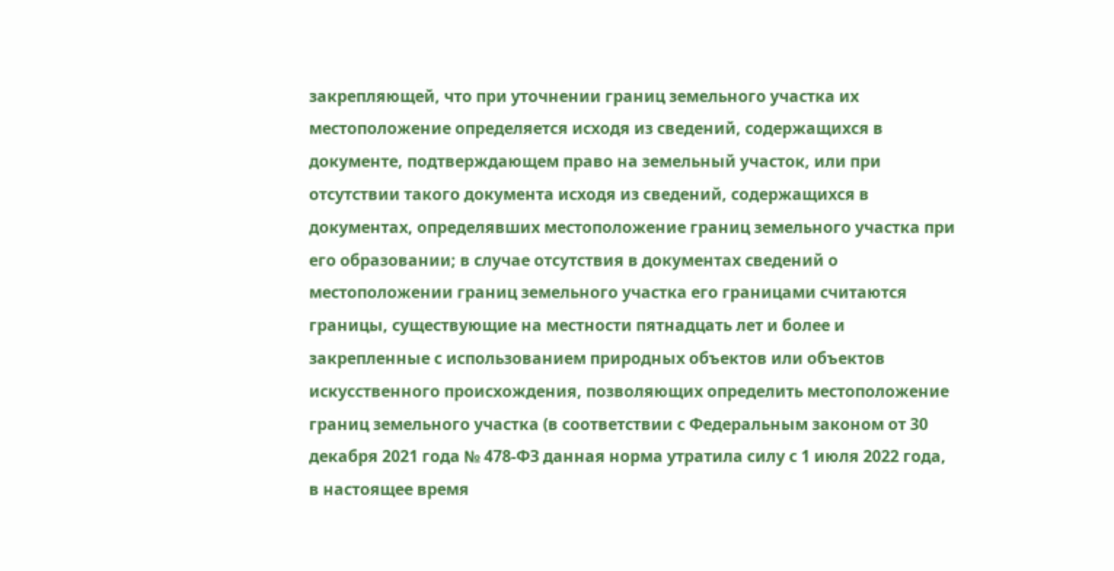закрепляющей, что при уточнении границ земельного участка их местоположение определяется исходя из сведений, содержащихся в документе, подтверждающем право на земельный участок, или при отсутствии такого документа исходя из сведений, содержащихся в документах, определявших местоположение границ земельного участка при его образовании; в случае отсутствия в документах сведений о местоположении границ земельного участка его границами считаются границы, существующие на местности пятнадцать лет и более и закрепленные с использованием природных объектов или объектов искусственного происхождения, позволяющих определить местоположение границ земельного участка (в соответствии с Федеральным законом от 30 декабря 2021 года № 478-ФЗ данная норма утратила силу с 1 июля 2022 года, в настоящее время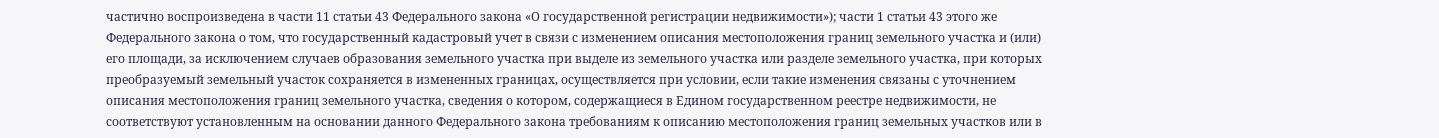частично воспроизведена в части 11 статьи 43 Федерального закона «О государственной регистрации недвижимости»); части 1 статьи 43 этого же Федерального закона о том, что государственный кадастровый учет в связи с изменением описания местоположения границ земельного участка и (или) его площади, за исключением случаев образования земельного участка при выделе из земельного участка или разделе земельного участка, при которых преобразуемый земельный участок сохраняется в измененных границах, осуществляется при условии, если такие изменения связаны с уточнением описания местоположения границ земельного участка, сведения о котором, содержащиеся в Едином государственном реестре недвижимости, не соответствуют установленным на основании данного Федерального закона требованиям к описанию местоположения границ земельных участков или в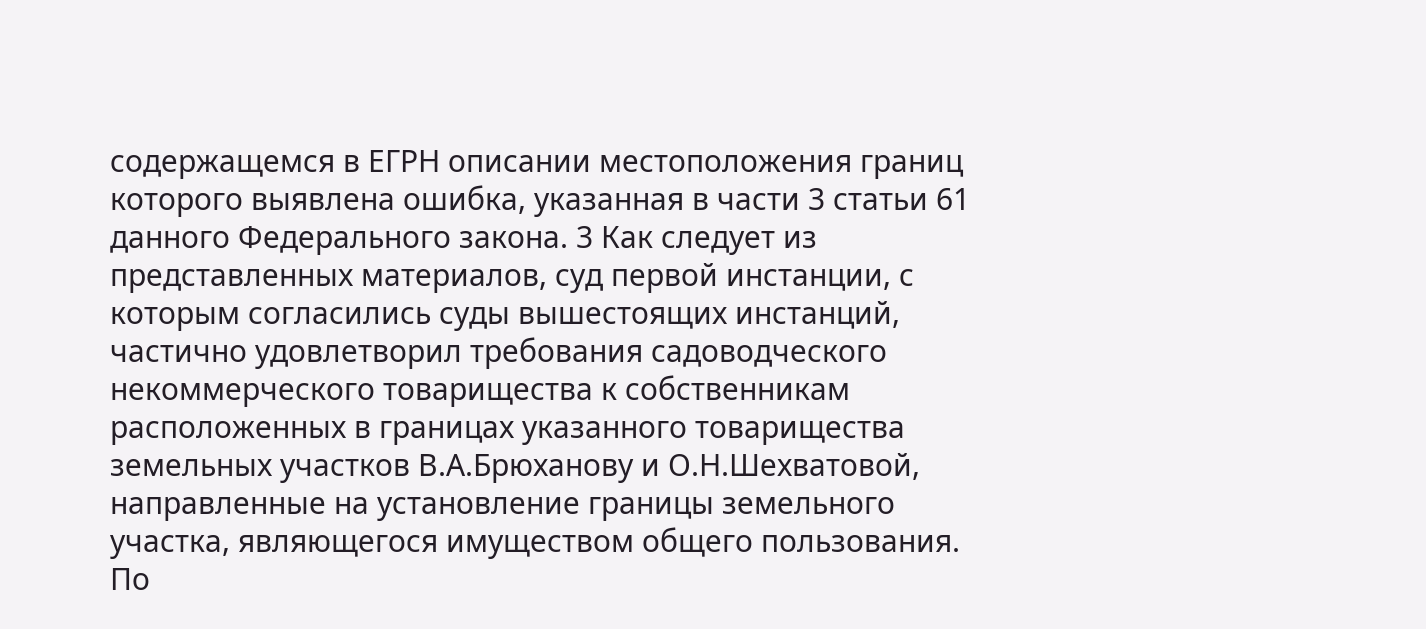содержащемся в ЕГРН описании местоположения границ которого выявлена ошибка, указанная в части 3 статьи 61 данного Федерального закона. 3 Как следует из представленных материалов, суд первой инстанции, с которым согласились суды вышестоящих инстанций, частично удовлетворил требования садоводческого некоммерческого товарищества к собственникам расположенных в границах указанного товарищества земельных участков В.А.Брюханову и О.Н.Шехватовой, направленные на установление границы земельного участка, являющегося имуществом общего пользования. По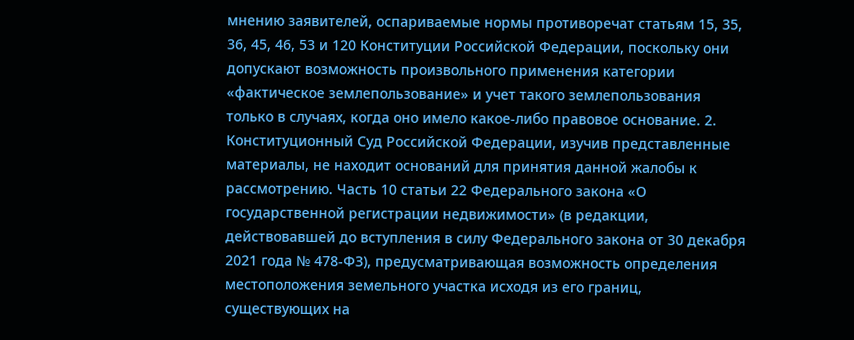мнению заявителей, оспариваемые нормы противоречат статьям 15, 35, 36, 45, 46, 53 и 120 Конституции Российской Федерации, поскольку они допускают возможность произвольного применения категории «фактическое землепользование» и учет такого землепользования только в случаях, когда оно имело какое-либо правовое основание. 2. Конституционный Суд Российской Федерации, изучив представленные материалы, не находит оснований для принятия данной жалобы к рассмотрению. Часть 10 статьи 22 Федерального закона «О государственной регистрации недвижимости» (в редакции, действовавшей до вступления в силу Федерального закона от 30 декабря 2021 года № 478-ФЗ), предусматривающая возможность определения местоположения земельного участка исходя из его границ, существующих на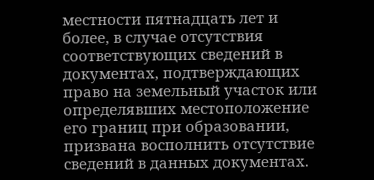местности пятнадцать лет и более, в случае отсутствия соответствующих сведений в документах, подтверждающих право на земельный участок или определявших местоположение его границ при образовании, призвана восполнить отсутствие сведений в данных документах.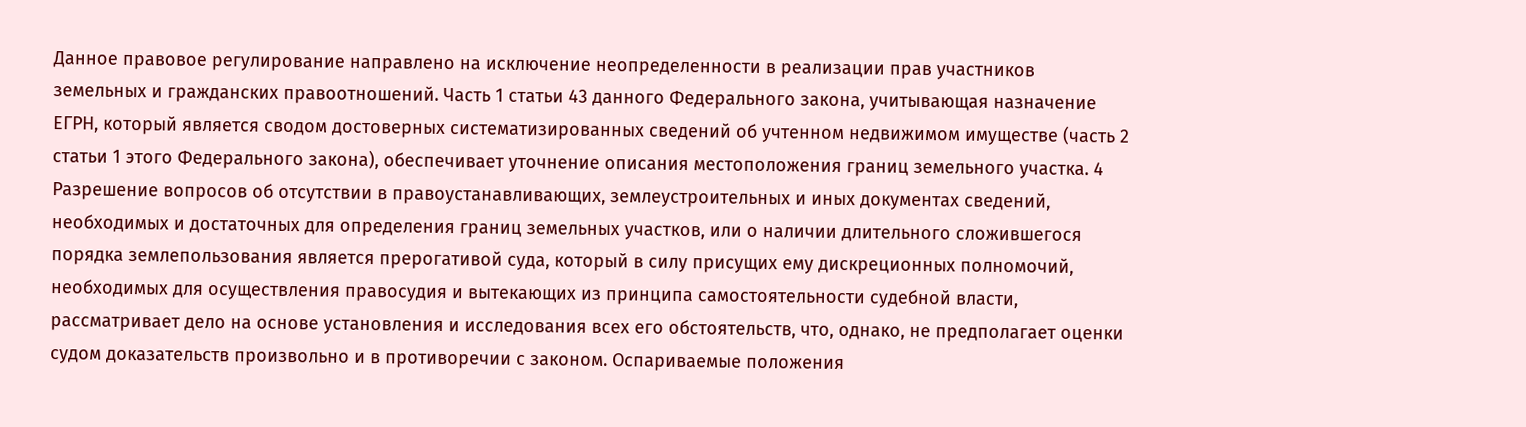Данное правовое регулирование направлено на исключение неопределенности в реализации прав участников земельных и гражданских правоотношений. Часть 1 статьи 43 данного Федерального закона, учитывающая назначение ЕГРН, который является сводом достоверных систематизированных сведений об учтенном недвижимом имуществе (часть 2 статьи 1 этого Федерального закона), обеспечивает уточнение описания местоположения границ земельного участка. 4 Разрешение вопросов об отсутствии в правоустанавливающих, землеустроительных и иных документах сведений, необходимых и достаточных для определения границ земельных участков, или о наличии длительного сложившегося порядка землепользования является прерогативой суда, который в силу присущих ему дискреционных полномочий, необходимых для осуществления правосудия и вытекающих из принципа самостоятельности судебной власти, рассматривает дело на основе установления и исследования всех его обстоятельств, что, однако, не предполагает оценки судом доказательств произвольно и в противоречии с законом. Оспариваемые положения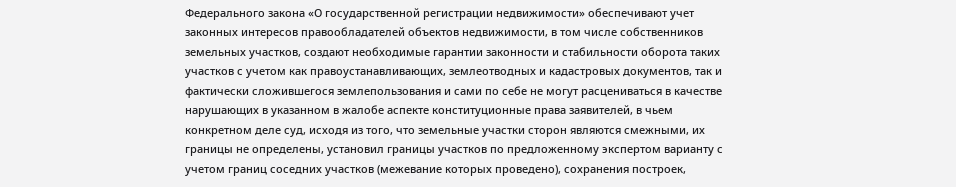Федерального закона «О государственной регистрации недвижимости» обеспечивают учет законных интересов правообладателей объектов недвижимости, в том числе собственников земельных участков, создают необходимые гарантии законности и стабильности оборота таких участков с учетом как правоустанавливающих, землеотводных и кадастровых документов, так и фактически сложившегося землепользования и сами по себе не могут расцениваться в качестве нарушающих в указанном в жалобе аспекте конституционные права заявителей, в чьем конкретном деле суд, исходя из того, что земельные участки сторон являются смежными, их границы не определены, установил границы участков по предложенному экспертом варианту с учетом границ соседних участков (межевание которых проведено), сохранения построек,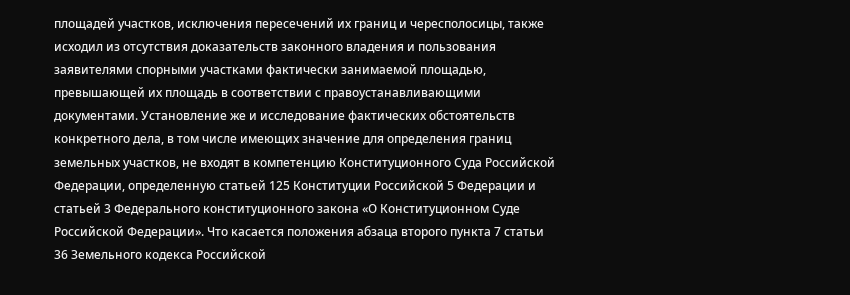площадей участков, исключения пересечений их границ и чересполосицы, также исходил из отсутствия доказательств законного владения и пользования заявителями спорными участками фактически занимаемой площадью, превышающей их площадь в соответствии с правоустанавливающими документами. Установление же и исследование фактических обстоятельств конкретного дела, в том числе имеющих значение для определения границ земельных участков, не входят в компетенцию Конституционного Суда Российской Федерации, определенную статьей 125 Конституции Российской 5 Федерации и статьей 3 Федерального конституционного закона «О Конституционном Суде Российской Федерации». Что касается положения абзаца второго пункта 7 статьи 36 Земельного кодекса Российской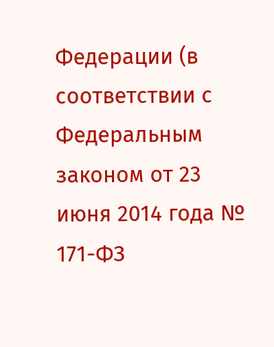Федерации (в соответствии с Федеральным законом от 23 июня 2014 года № 171-ФЗ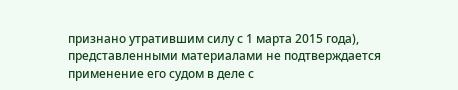признано утратившим силу с 1 марта 2015 года), представленными материалами не подтверждается применение его судом в деле с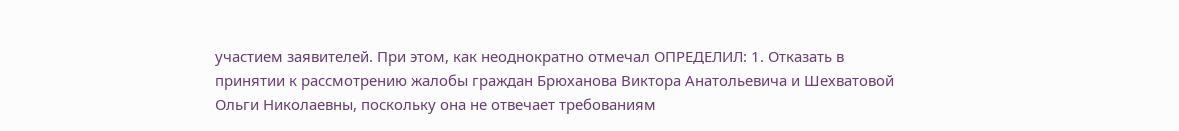участием заявителей. При этом, как неоднократно отмечал ОПРЕДЕЛИЛ: 1. Отказать в принятии к рассмотрению жалобы граждан Брюханова Виктора Анатольевича и Шехватовой Ольги Николаевны, поскольку она не отвечает требованиям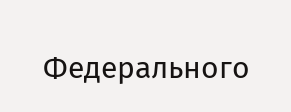Федерального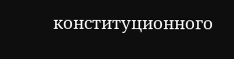конституционного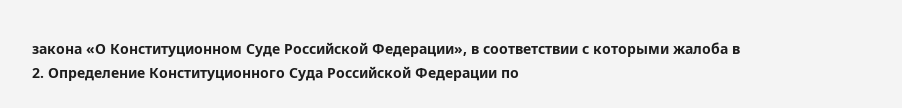закона «О Конституционном Суде Российской Федерации», в соответствии с которыми жалоба в 2. Определение Конституционного Суда Российской Федерации по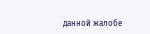данной жалобе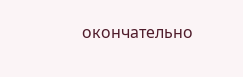окончательно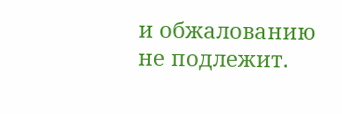и обжалованию не подлежит.